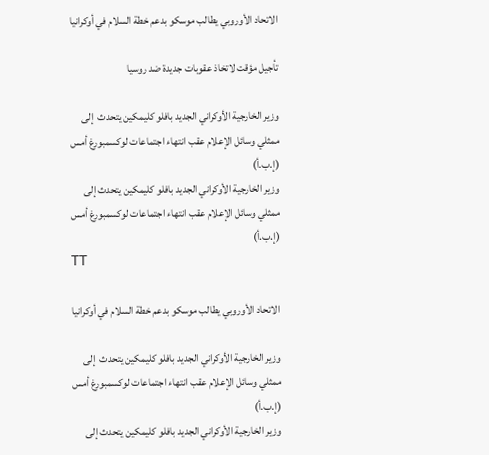الاتحاد الأوروبي يطالب موسكو بدعم خطة السلام في أوكرانيا

تأجيل مؤقت لاتخاذ عقوبات جديدة ضد روسيا

وزير الخارجية الأوكراني الجديد بافلو كليمكين يتحدث  إلى ممثلي وسائل الإعلام عقب انتهاء اجتماعات لوكسمبورغ أمس (إ.ب.أ)
وزير الخارجية الأوكراني الجديد بافلو كليمكين يتحدث إلى ممثلي وسائل الإعلام عقب انتهاء اجتماعات لوكسمبورغ أمس (إ.ب.أ)
TT

الاتحاد الأوروبي يطالب موسكو بدعم خطة السلام في أوكرانيا

وزير الخارجية الأوكراني الجديد بافلو كليمكين يتحدث  إلى ممثلي وسائل الإعلام عقب انتهاء اجتماعات لوكسمبورغ أمس (إ.ب.أ)
وزير الخارجية الأوكراني الجديد بافلو كليمكين يتحدث إلى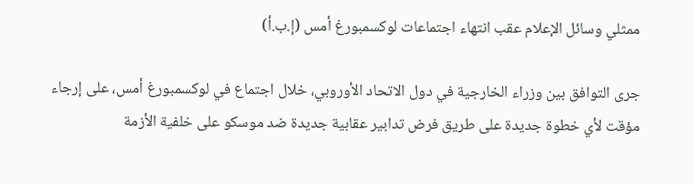ممثلي وسائل الإعلام عقب انتهاء اجتماعات لوكسمبورغ أمس (إ.ب.أ)

جرى التوافق بين وزراء الخارجية في دول الاتحاد الأوروبي، خلال اجتماع في لوكسمبورغ أمس، على إرجاء مؤقت لأي خطوة جديدة على طريق فرض تدابير عقابية جديدة ضد موسكو على خلفية الأزمة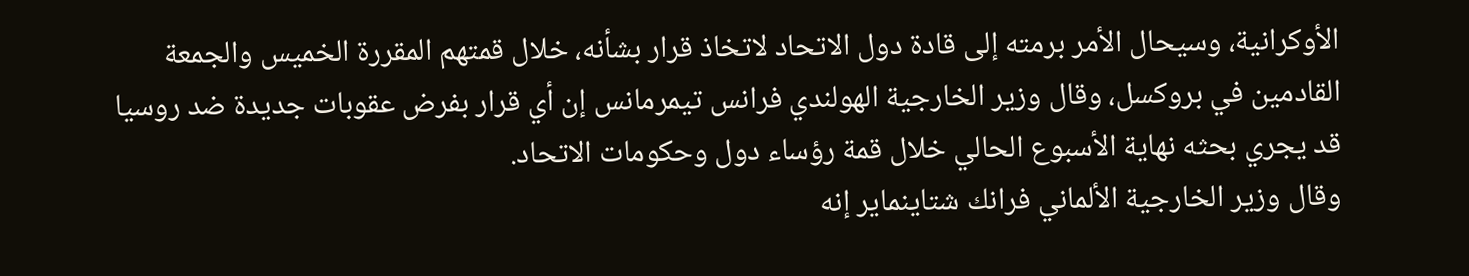الأوكرانية، وسيحال الأمر برمته إلى قادة دول الاتحاد لاتخاذ قرار بشأنه، خلال قمتهم المقررة الخميس والجمعة القادمين في بروكسل، وقال وزير الخارجية الهولندي فرانس تيمرمانس إن أي قرار بفرض عقوبات جديدة ضد روسيا قد يجري بحثه نهاية الأسبوع الحالي خلال قمة رؤساء دول وحكومات الاتحاد.
وقال وزير الخارجية الألماني فرانك شتاينماير إنه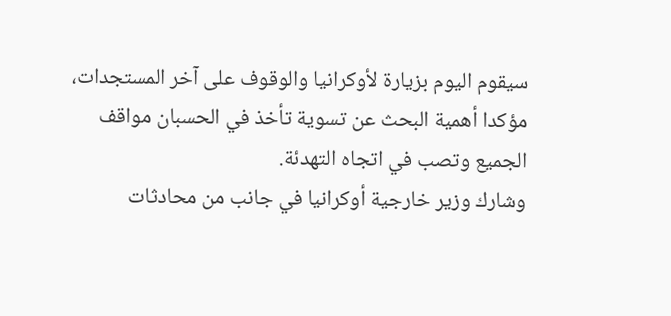سيقوم اليوم بزيارة لأوكرانيا والوقوف على آخر المستجدات، مؤكدا أهمية البحث عن تسوية تأخذ في الحسبان مواقف الجميع وتصب في اتجاه التهدئة.
وشارك وزير خارجية أوكرانيا في جانب من محادثات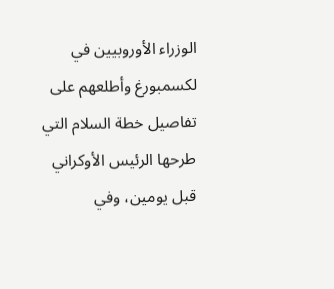الوزراء الأوروبيين في لكسمبورغ وأطلعهم على تفاصيل خطة السلام التي طرحها الرئيس الأوكراني قبل يومين، وفي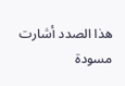هذا الصدد أشارت مسودة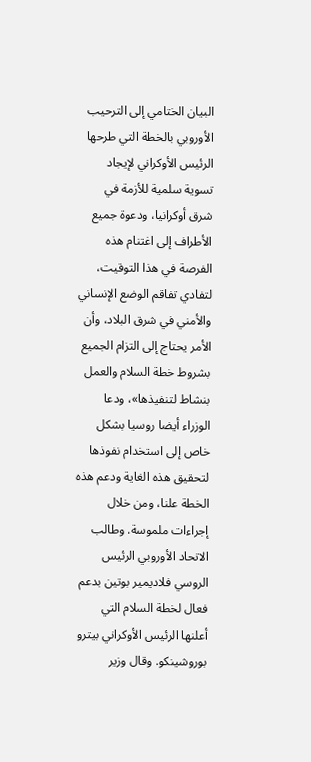البيان الختامي إلى الترحيب الأوروبي بالخطة التي طرحها الرئيس الأوكراني لإيجاد تسوية سلمية للأزمة في شرق أوكرانيا، ودعوة جميع الأطراف إلى اغتنام هذه الفرصة في هذا التوقيت، لتفادي تفاقم الوضع الإنساني والأمني في شرق البلاد، وأن الأمر يحتاج إلى التزام الجميع بشروط خطة السلام والعمل بنشاط لتنفيذها»، ودعا الوزراء أيضا روسيا بشكل خاص إلى استخدام نفوذها لتحقيق هذه الغاية ودعم هذه الخطة علنا، ومن خلال إجراءات ملموسة. وطالب الاتحاد الأوروبي الرئيس الروسي فلاديمير بوتين بدعم فعال لخطة السلام التي أعلنها الرئيس الأوكراني بيترو بوروشينكو. وقال وزير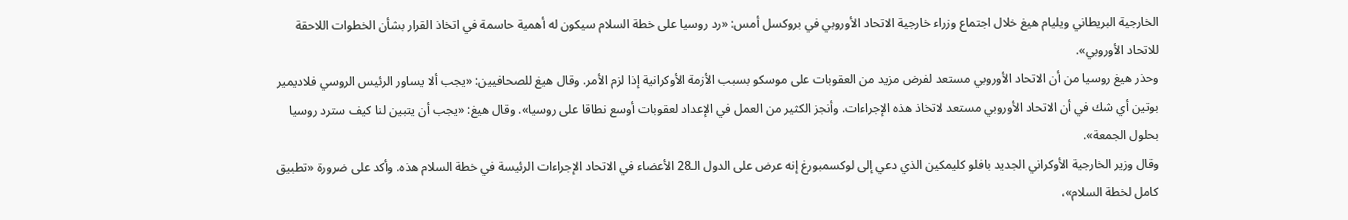الخارجية البريطاني ويليام هيغ خلال اجتماع وزراء خارجية الاتحاد الأوروبي في بروكسل أمس: «رد روسيا على خطة السلام سيكون له أهمية حاسمة في اتخاذ القرار بشأن الخطوات اللاحقة للاتحاد الأوروبي».
وحذر هيغ روسيا من أن الاتحاد الأوروبي مستعد لفرض مزيد من العقوبات على موسكو بسبب الأزمة الأوكرانية إذا لزم الأمر. وقال هيغ للصحافيين: «يجب ألا يساور الرئيس الروسي فلاديمير بوتين أي شك في أن الاتحاد الأوروبي مستعد لاتخاذ هذه الإجراءات. وأنجز الكثير من العمل في الإعداد لعقوبات أوسع نطاقا على روسيا». وقال هيغ: «يجب أن يتبين لنا كيف سترد روسيا بحلول الجمعة».
وقال وزير الخارجية الأوكراني الجديد بافلو كليمكين الذي دعي إلى لوكسمبورغ إنه عرض على الدول الـ28 الأعضاء في الاتحاد الإجراءات الرئيسة في خطة السلام هذه. وأكد على ضرورة «تطبيق كامل لخطة السلام»،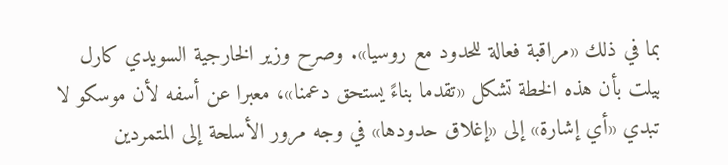بما في ذلك «مراقبة فعالة للحدود مع روسيا». وصرح وزير الخارجية السويدي كارل بيلت بأن هذه الخطة تشكل «تقدما بناءً يستحق دعمنا»، معبرا عن أسفه لأن موسكو لا تبدي «أي إشارة» إلى «إغلاق حدودها» في وجه مرور الأسلحة إلى المتمردين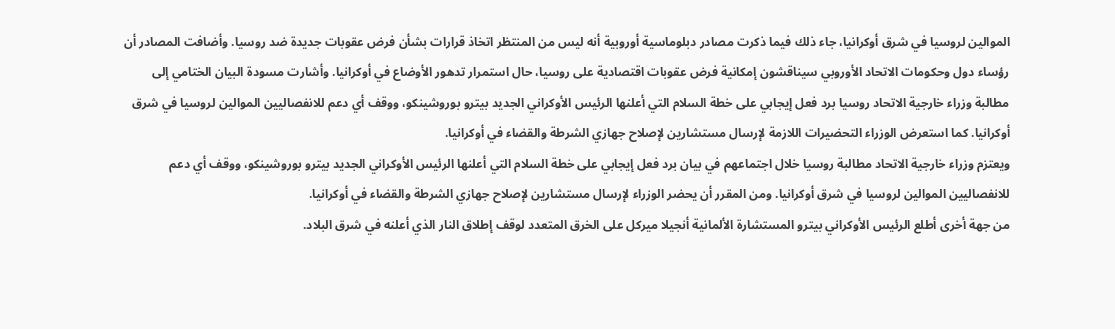الموالين لروسيا في شرق أوكرانيا، جاء ذلك فيما ذكرت مصادر دبلوماسية أوروبية أنه ليس من المنتظر اتخاذ قرارات بشأن فرض عقوبات جديدة ضد روسيا. وأضافت المصادر أن رؤساء دول وحكومات الاتحاد الأوروبي سيناقشون إمكانية فرض عقوبات اقتصادية على روسيا، حال استمرار تدهور الأوضاع في أوكرانيا. وأشارت مسودة البيان الختامي إلى مطالبة وزراء خارجية الاتحاد روسيا برد فعل إيجابي على خطة السلام التي أعلنها الرئيس الأوكراني الجديد بيترو بوروشينكو، ووقف أي دعم للانفصاليين الموالين لروسيا في شرق أوكرانيا. كما استعرض الوزراء التحضيرات اللازمة لإرسال مستشارين لإصلاح جهازي الشرطة والقضاء في أوكرانيا.
ويعتزم وزراء خارجية الاتحاد مطالبة روسيا خلال اجتماعهم في بيان برد فعل إيجابي على خطة السلام التي أعلنها الرئيس الأوكراني الجديد بيترو بوروشينكو، ووقف أي دعم للانفصاليين الموالين لروسيا في شرق أوكرانيا. ومن المقرر أن يحضر الوزراء لإرسال مستشارين لإصلاح جهازي الشرطة والقضاء في أوكرانيا.
من جهة أخرى أطلع الرئيس الأوكراني بيترو المستشارة الألمانية أنجيلا ميركل على الخرق المتعدد لوقف إطلاق النار الذي أعلنه في شرق البلاد.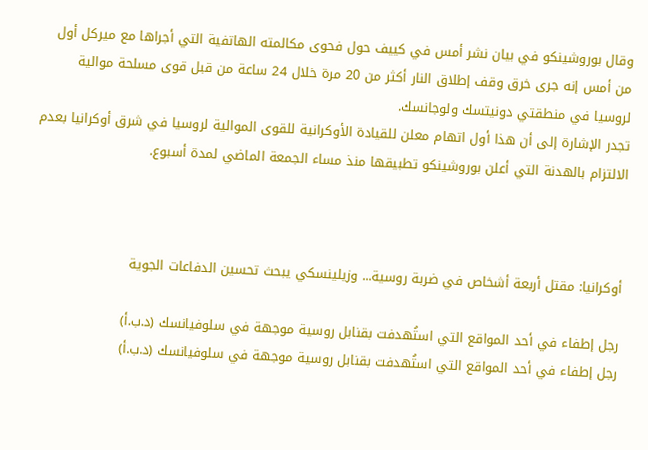وقال بوروشينكو في بيان نشر أمس في كييف حول فحوى مكالمته الهاتفية التي أجراها مع ميركل أول من أمس إنه جرى خرق وقف إطلاق النار أكثر من 20 مرة خلال 24 ساعة من قبل قوى مسلحة موالية لروسيا في منطقتي دونيتسك ولوجانسك.
تجدر الإشارة إلى أن هذا أول اتهام معلن للقيادة الأوكرانية للقوى الموالية لروسيا في شرق أوكرانيا بعدم الالتزام بالهدنة التي أعلن بوروشينكو تطبيقها منذ مساء الجمعة الماضي لمدة أسبوع.



أوكرانيا: مقتل أربعة أشخاص في ضربة روسية... وزيلينسكي يبحث تحسين الدفاعات الجوية

رجل إطفاء في أحد المواقع التي استُهدفت بقنابل روسية موجهة في سلوفيانسك (د.ب.أ)
رجل إطفاء في أحد المواقع التي استُهدفت بقنابل روسية موجهة في سلوفيانسك (د.ب.أ)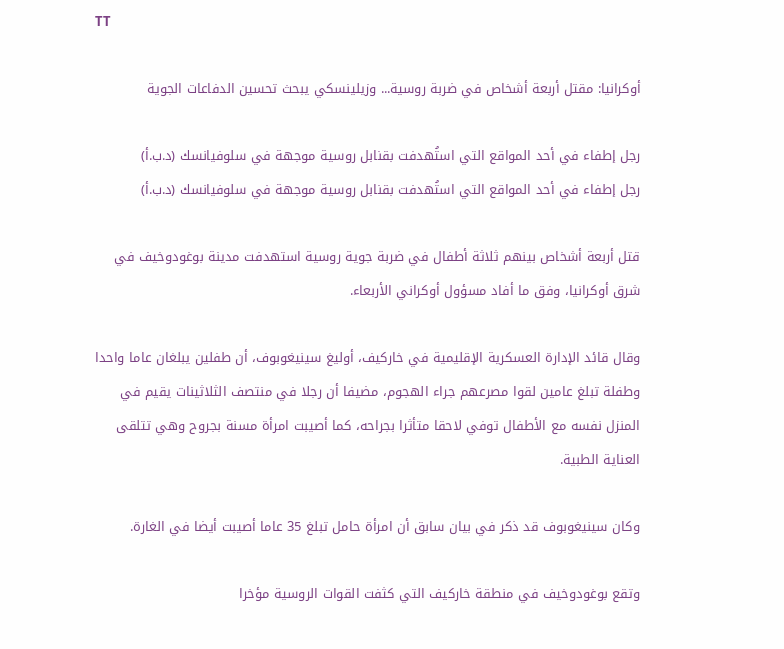TT

أوكرانيا: مقتل أربعة أشخاص في ضربة روسية... وزيلينسكي يبحث تحسين الدفاعات الجوية

رجل إطفاء في أحد المواقع التي استُهدفت بقنابل روسية موجهة في سلوفيانسك (د.ب.أ)
رجل إطفاء في أحد المواقع التي استُهدفت بقنابل روسية موجهة في سلوفيانسك (د.ب.أ)

قتل أربعة أشخاص بينهم ثلاثة أطفال في ضربة جوية روسية استهدفت مدينة بوغودوخيف في شرق أوكرانيا، وفق ما أفاد مسؤول أوكراني الأربعاء.

وقال قائد الإدارة العسكرية الإقليمية في خاركيف، أوليغ سينيغوبوف، أن طفلين يبلغان عاما واحدا وطفلة تبلغ عامين لقوا مصرعهم جراء الهجوم، مضيفا أن رجلا في منتصف الثلاثينات يقيم في المنزل نفسه مع الأطفال توفي لاحقا متأثرا بجراحه، كما أصيبت امرأة مسنة بجروح وهي تتلقى العناية الطبية.

وكان سينيغوبوف قد ذكر في بيان سابق أن امرأة حامل تبلغ 35 عاما أصيبت أيضا في الغارة.

وتقع بوغودوخيف في منطقة خاركيف التي كثفت القوات الروسية مؤخرا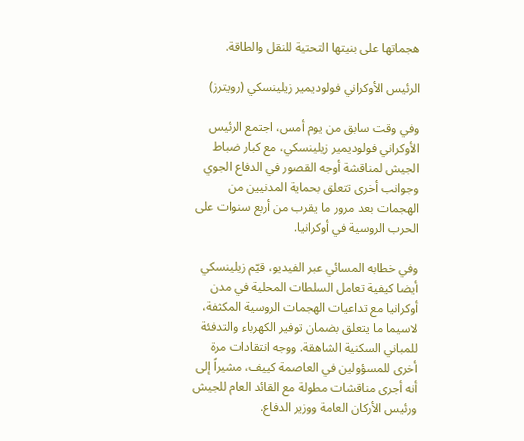هجماتها على بنيتها التحتية للنقل والطاقة.

الرئيس الأوكراني فولوديمير زيلينسكي (رويترز)

وفي وقت سابق من يوم أمس، اجتمع الرئيس الأوكراني فولوديمير زيلينسكي، مع كبار ضباط الجيش لمناقشة أوجه القصور في الدفاع الجوي وجوانب أخرى تتعلق بحماية المدنيين من الهجمات بعد مرور ما يقرب من أربع سنوات على الحرب الروسية في أوكرانيا.

وفي خطابه المسائي ‌عبر الفيديو، قيّم ‌زيلينسكي أيضا كيفية تعامل ‌السلطات المحلية في مدن أوكرانيا مع تداعيات الهجمات الروسية المكثفة، لاسيما ما يتعلق بضمان توفير الكهرباء والتدفئة للمباني السكنية الشاهقة. ووجه انتقادات مرة أخرى للمسؤولين في العاصمة كييف، مشيراً إلى أنه أجرى مناقشات ‌مطولة ‌مع القائد العام للجيش ورئيس الأركان العامة ‌ووزير الدفاع.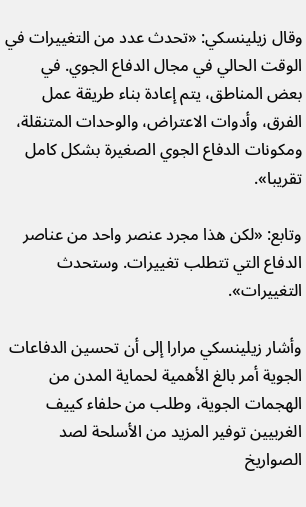وقال زيلينسكي: «تحدث ‌عدد من التغييرات في الوقت الحالي في مجال الدفاع الجوي. في بعض المناطق، يتم إعادة بناء ‌طريقة عمل الفرق، وأدوات الاعتراض، والوحدات المتنقلة، ومكونات الدفاع الجوي الصغيرة بشكل كامل تقريبا».

وتابع: «لكن هذا مجرد عنصر واحد من عناصر الدفاع التي تتطلب تغييرات. وستحدث التغييرات».

وأشار زيلينسكي مرارا إلى أن تحسين الدفاعات الجوية أمر بالغ الأهمية لحماية المدن من الهجمات الجوية، وطلب من حلفاء كييف الغربيين توفير المزيد من الأسلحة لصد الصواريخ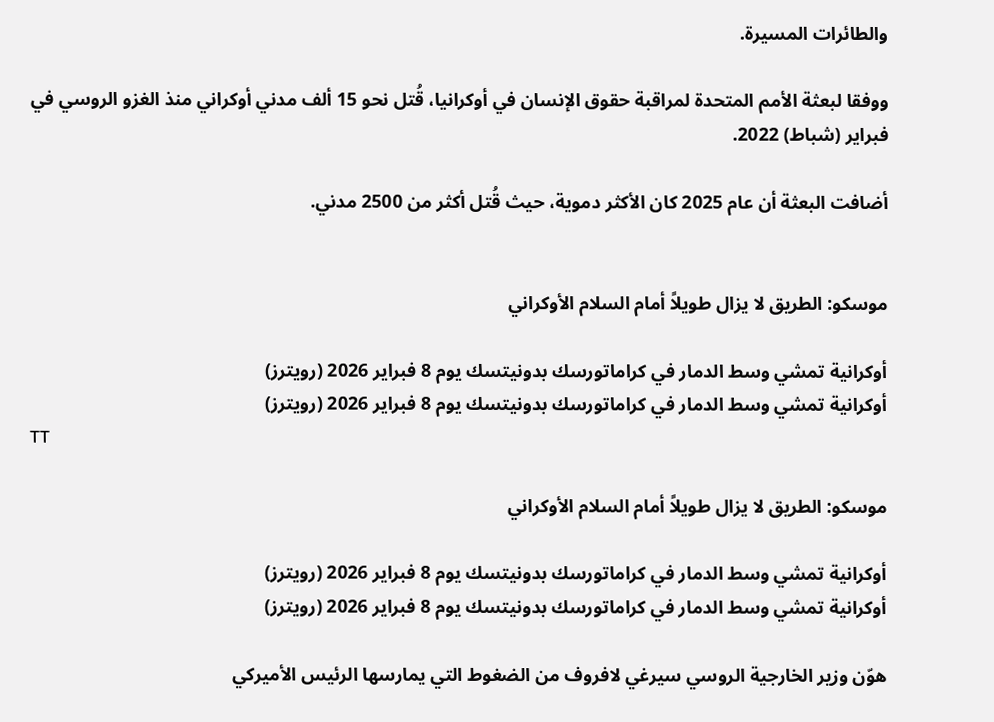والطائرات المسيرة.

ووفقا لبعثة الأمم المتحدة لمراقبة حقوق الإنسان في أوكرانيا، قُتل نحو 15 ألف مدني أوكراني منذ الغزو الروسي في فبراير (شباط) 2022.

أضافت البعثة أن عام 2025 كان الأكثر دموية، حيث قُتل أكثر من 2500 مدني.


موسكو: الطريق لا يزال طويلاً أمام السلام الأوكراني

أوكرانية تمشي وسط الدمار في كراماتورسك بدونيتسك يوم 8 فبراير 2026 (رويترز)
أوكرانية تمشي وسط الدمار في كراماتورسك بدونيتسك يوم 8 فبراير 2026 (رويترز)
TT

موسكو: الطريق لا يزال طويلاً أمام السلام الأوكراني

أوكرانية تمشي وسط الدمار في كراماتورسك بدونيتسك يوم 8 فبراير 2026 (رويترز)
أوكرانية تمشي وسط الدمار في كراماتورسك بدونيتسك يوم 8 فبراير 2026 (رويترز)

هوّن وزير الخارجية الروسي سيرغي لافروف من الضغوط التي يمارسها الرئيس الأميركي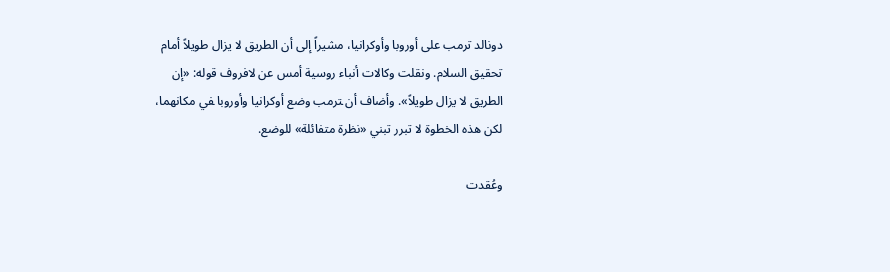دونالد ترمب على أوروبا وأوكرانيا، مشيراً إلى أن الطريق لا يزال طويلاً أمام تحقيق السلام. ونقلت وكالات أنباء روسية أمس عن ‌لافروف قوله: «إن الطريق لا يزال طويلاً». وأضاف أن ‍ترمب وضع أوكرانيا وأوروبا ‍في مكانهما، لكن هذه الخطوة لا تبرر تبني «نظرة متفائلة» للوضع.

وعُقدت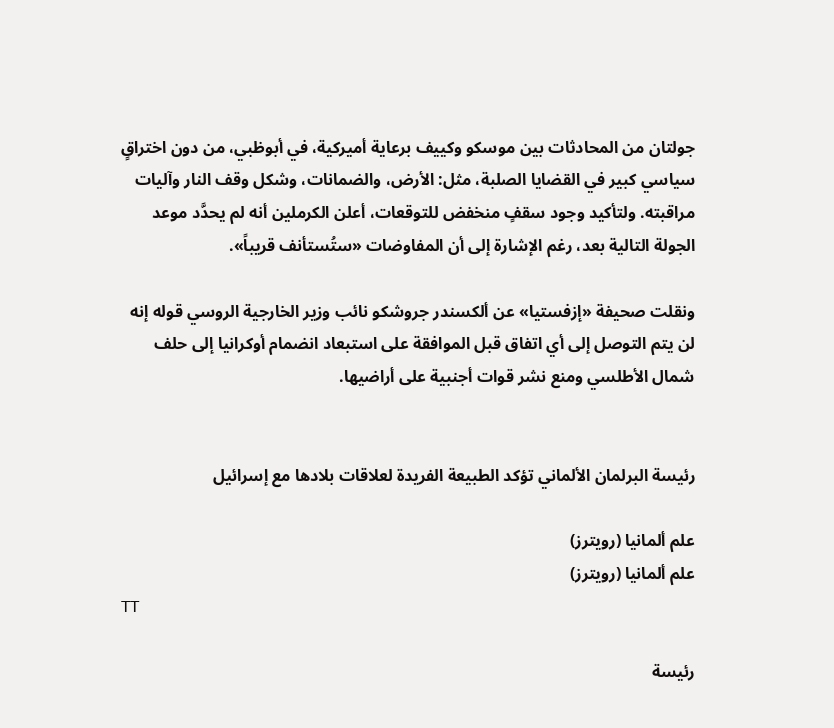جولتان من المحادثات بين موسكو وكييف برعاية أميركية، في أبوظبي، من دون اختراقٍ سياسي كبير في القضايا الصلبة، مثل: الأرض، والضمانات، وشكل وقف النار وآليات مراقبته. ولتأكيد وجود سقفٍ منخفض للتوقعات، أعلن الكرملين أنه لم يحدَّد موعد الجولة التالية بعد، رغم الإشارة إلى أن المفاوضات «ستُستأنف قريباً».

ونقلت صحيفة «إزفستيا» عن ألكسندر جروشكو نائب وزير الخارجية الروسي قوله إنه لن يتم التوصل إلى أي اتفاق قبل الموافقة على استبعاد انضمام أوكرانيا إلى حلف شمال الأطلسي ومنع نشر قوات أجنبية على أراضيها.


رئيسة البرلمان الألماني تؤكد الطبيعة الفريدة لعلاقات بلادها مع إسرائيل

علم ألمانيا (رويترز)
علم ألمانيا (رويترز)
TT

رئيسة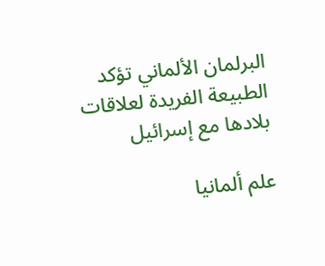البرلمان الألماني تؤكد الطبيعة الفريدة لعلاقات بلادها مع إسرائيل

علم ألمانيا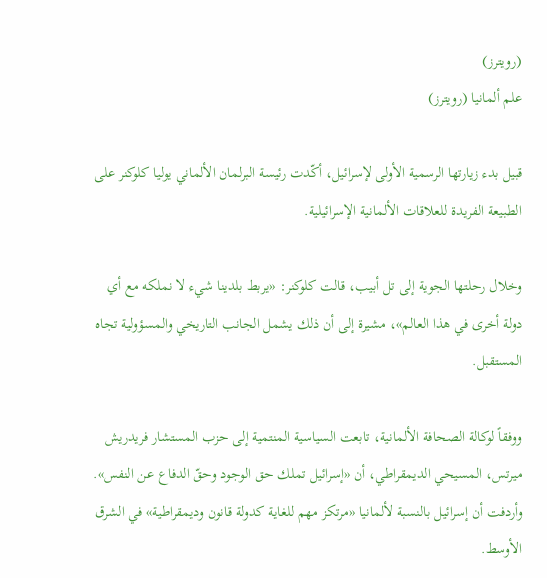(رويترز)
علم ألمانيا (رويترز)

قبيل بدء زيارتها الرسمية الأولى لإسرائيل، أكّدت رئيسة البرلمان الألماني يوليا كلوكنر على الطبيعة الفريدة للعلاقات الألمانية الإسرائيلية.

وخلال رحلتها الجوية إلى تل أبيب، قالت كلوكنر: «يربط بلدينا شيء لا نملكه مع أي دولة أخرى في هذا العالم»، مشيرة إلى أن ذلك يشمل الجانب التاريخي والمسؤولية تجاه المستقبل.

ووفقاً لوكالة الصحافة الألمانية، تابعت السياسية المنتمية إلى حزب المستشار فريدريش ميرتس، المسيحي الديمقراطي، أن «إسرائيل تملك حق الوجود وحقّ الدفاع عن النفس». وأردفت أن إسرائيل بالنسبة لألمانيا «مرتكز مهم للغاية كدولة قانون وديمقراطية» في الشرق الأوسط.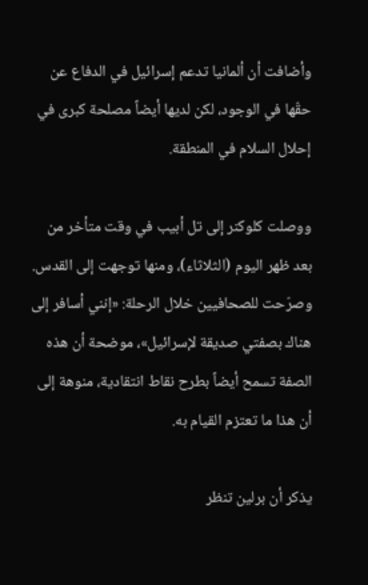وأضافت أن ألمانيا تدعم إسرائيل في الدفاع عن حقّها في الوجود، لكن لديها أيضاً مصلحة كبرى في إحلال السلام في المنطقة.

ووصلت كلوكنر إلى تل أبيب في وقت متأخر من بعد ظهر اليوم (الثلاثاء)، ومنها توجهت إلى القدس. وصرّحت للصحافيين خلال الرحلة: «إنني أسافر إلى هناك بصفتي صديقة لإسرائيل»، موضحة أن هذه الصفة تسمح أيضاً بطرح نقاط انتقادية، منوهة إلى أن هذا ما تعتزم القيام به.

يذكر أن برلين تنظر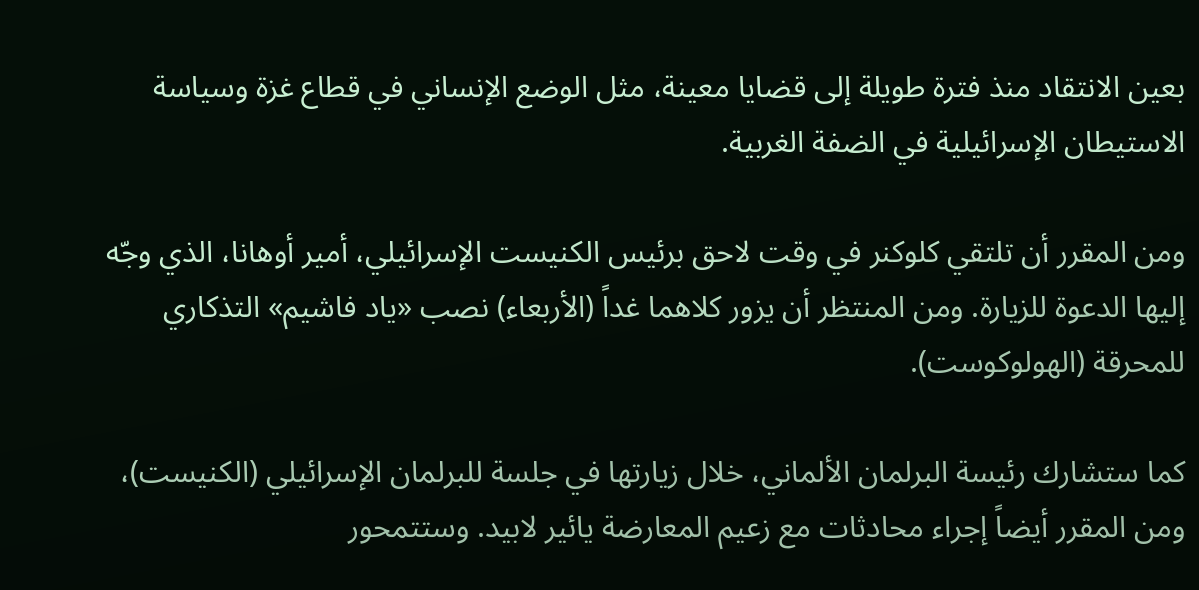بعين الانتقاد منذ فترة طويلة إلى قضايا معينة، مثل الوضع الإنساني في قطاع غزة وسياسة الاستيطان الإسرائيلية في الضفة الغربية.

ومن المقرر أن تلتقي كلوكنر في وقت لاحق برئيس الكنيست الإسرائيلي، أمير أوهانا، الذي وجّه إليها الدعوة للزيارة. ومن المنتظر أن يزور كلاهما غداً (الأربعاء) نصب «ياد فاشيم» التذكاري للمحرقة (الهولوكوست).

كما ستشارك رئيسة البرلمان الألماني، خلال زيارتها في جلسة للبرلمان الإسرائيلي (الكنيست)، ومن المقرر أيضاً إجراء محادثات مع زعيم المعارضة يائير لابيد. وستتمحور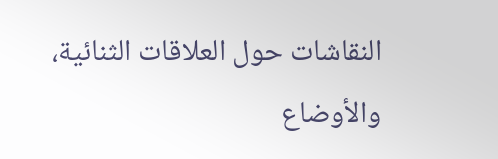النقاشات حول العلاقات الثنائية، والأوضاع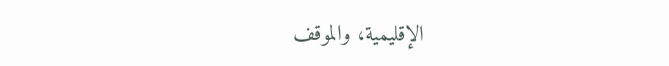الإقليمية، والموقف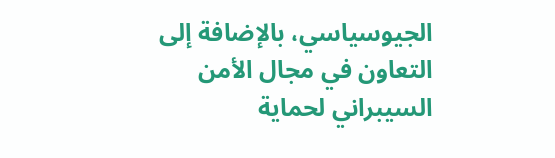الجيوسياسي، بالإضافة إلى التعاون في مجال الأمن السيبراني لحماية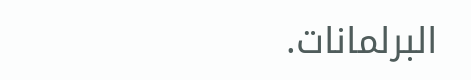البرلمانات.